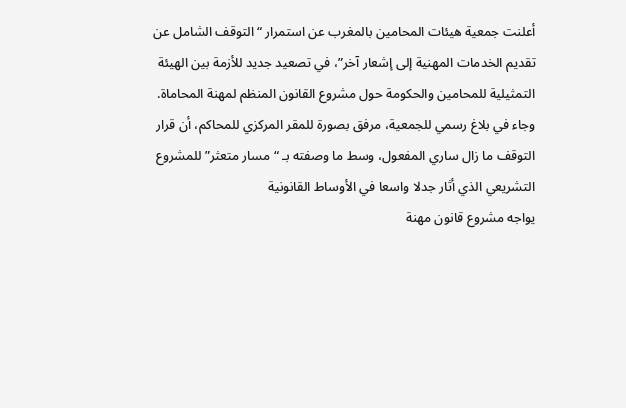أعلنت جمعية هيئات المحامين بالمغرب عن استمرار “التوقف الشامل عن تقديم الخدمات المهنية إلى إشعار آخر”، في تصعيد جديد للأزمة بين الهيئة التمثيلية للمحامين والحكومة حول مشروع القانون المنظم لمهنة المحاماة.
وجاء في بلاغ رسمي للجمعية، مرفق بصورة للمقر المركزي للمحاكم، أن قرار التوقف ما زال ساري المفعول، وسط ما وصفته بـ “مسار متعثر” للمشروع التشريعي الذي أثار جدلا واسعا في الأوساط القانونية
يواجه مشروع قانون مهنة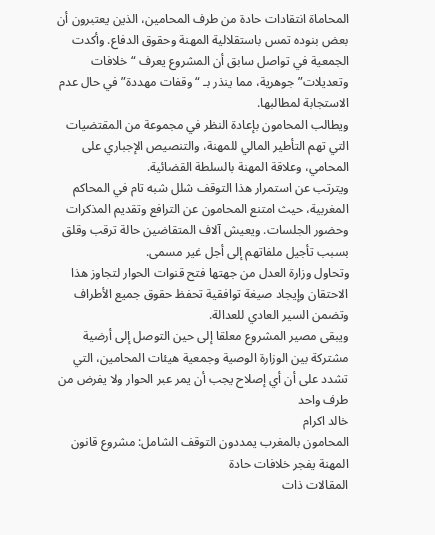المحاماة انتقادات حادة من طرف المحامين، الذين يعتبرون أن بعض بنوده تمس باستقلالية المهنة وحقوق الدفاع. وأكدت الجمعية في تواصل سابق أن المشروع يعرف “خلافات وتعديلات” جوهرية، مما ينذر بـ “وقفات مهددة” في حال عدم الاستجابة لمطالبها.
ويطالب المحامون بإعادة النظر في مجموعة من المقتضيات التي تهم التأطير المالي للمهنة، والتنصيص الإجباري على المحامي، وعلاقة المهنة بالسلطة القضائية.
ويترتب عن استمرار هذا التوقف شلل شبه تام في المحاكم المغربية، حيث امتنع المحامون عن الترافع وتقديم المذكرات وحضور الجلسات. ويعيش آلاف المتقاضين حالة ترقب وقلق بسبب تأجيل ملفاتهم إلى أجل غير مسمى.
وتحاول وزارة العدل من جهتها فتح قنوات الحوار لتجاوز هذا الاحتقان وإيجاد صيغة توافقية تحفظ حقوق جميع الأطراف وتضمن السير العادي للعدالة.
ويبقى مصير المشروع معلقا إلى حين التوصل إلى أرضية مشتركة بين الوزارة الوصية وجمعية هيئات المحامين، التي تشدد على أن أي إصلاح يجب أن يمر عبر الحوار ولا يفرض من طرف واحد
خالد اكرام
المحامون بالمغرب يمددون التوقف الشامل: مشروع قانون المهنة يفجر خلافات حادة
المقالات ذات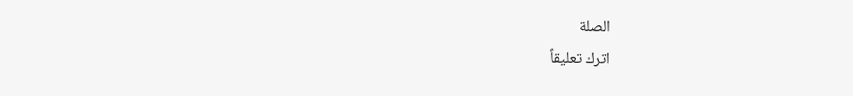الصلة
اترك تعليقاً